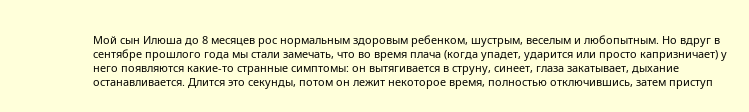Мой сын Илюша до 8 месяцев рос нормальным здоровым ребенком, шустрым, веселым и любопытным. Но вдруг в сентябре прошлого года мы стали замечать, что во время плача (когда упадет, ударится или просто капризничает) у него появляются какие-то странные симптомы: он вытягивается в струну, синеет, глаза закатывает, дыхание останавливается. Длится это секунды, потом он лежит некоторое время, полностью отключившись, затем приступ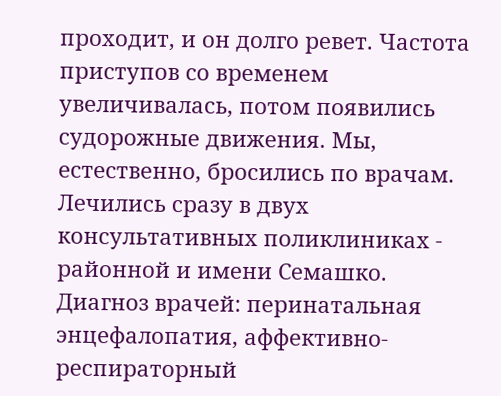проходит, и он долго ревет. Частота приступов со временем увеличивалась, потом появились судорожные движения. Мы, естественно, бросились по врачам. Лечились сразу в двух консультативных поликлиниках - районной и имени Семашко. Диагноз врачей: перинатальная энцефалопатия, аффективно-респираторный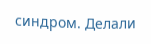синдром. Делали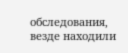обследования, везде находили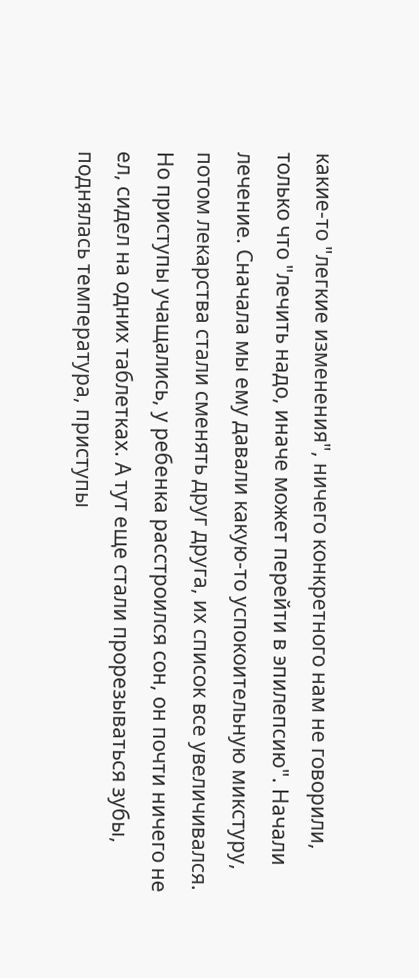какие-то "легкие изменения", ничего конкретного нам не говорили, только что "лечить надо, иначе может перейти в эпилепсию". Начали лечение. Сначала мы ему давали какую-то успокоительную микстуру, потом лекарства стали сменять друг друга, их список все увеличивался. Но приступы учащались, у ребенка расстроился сон, он почти ничего не ел, сидел на одних таблетках. А тут еще стали прорезываться зубы, поднялась температура, приступы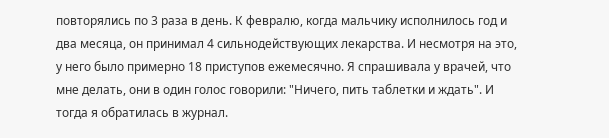повторялись по 3 раза в день. К февралю, когда мальчику исполнилось год и два месяца, он принимал 4 сильнодействующих лекарства. И несмотря на это, у него было примерно 18 приступов ежемесячно. Я спрашивала у врачей, что мне делать, они в один голос говорили: "Ничего, пить таблетки и ждать". И тогда я обратилась в журнал.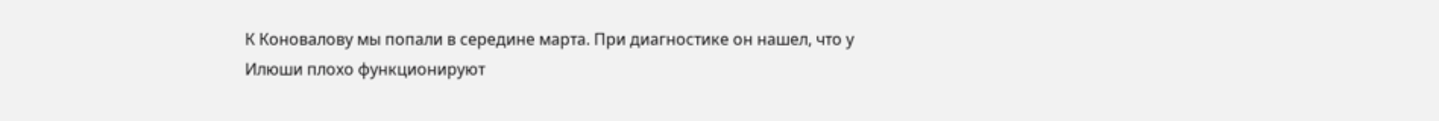К Коновалову мы попали в середине марта. При диагностике он нашел, что у Илюши плохо функционируют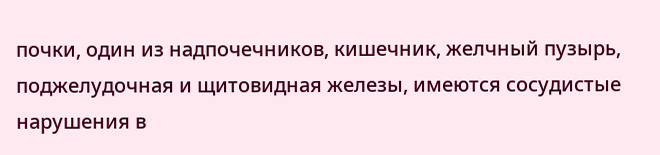почки, один из надпочечников, кишечник, желчный пузырь, поджелудочная и щитовидная железы, имеются сосудистые нарушения в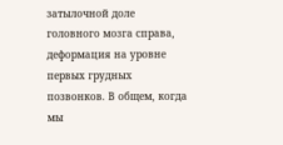затылочной доле головного мозга справа, деформация на уровне первых грудных позвонков. В общем, когда мы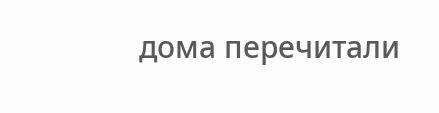дома перечитали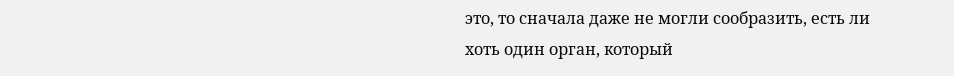это, то сначала даже не могли сообразить, есть ли хоть один орган, который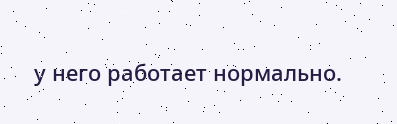у него работает нормально.